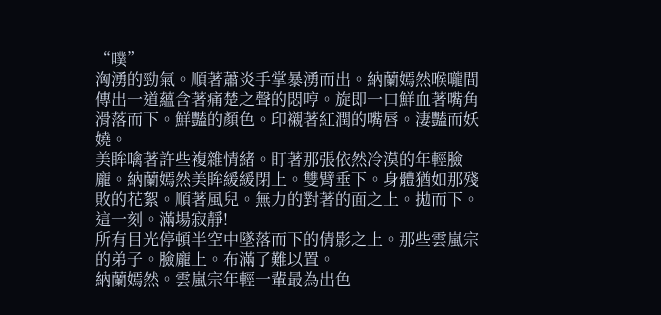“噗”
洶湧的勁氣。順著蕭炎手掌暴湧而出。納蘭嫣然喉嚨間傳出一道蘊含著痛楚之聲的悶哼。旋即一口鮮血著嘴角滑落而下。鮮豔的顏色。印襯著紅潤的嘴唇。淒豔而妖嬈。
美眸噙著許些複雜情緒。盯著那張依然冷漠的年輕臉龐。納蘭嫣然美眸緩緩閉上。雙臂垂下。身體猶如那殘敗的花絮。順著風兒。無力的對著的面之上。拋而下。
這一刻。滿場寂靜!
所有目光停頓半空中墜落而下的倩影之上。那些雲嵐宗的弟子。臉龐上。布滿了難以置。
納蘭嫣然。雲嵐宗年輕一輩最為出色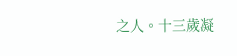之人。十三歲凝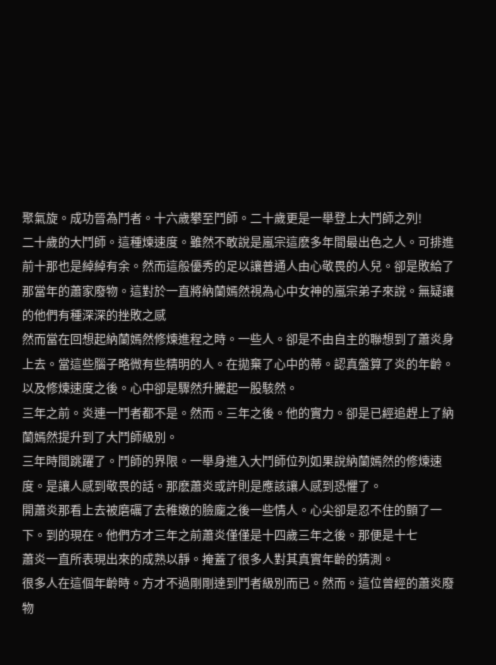聚氣旋。成功晉為鬥者。十六歲攀至鬥師。二十歲更是一舉登上大鬥師之列!
二十歲的大鬥師。這種煉速度。雖然不敢說是嵐宗這麽多年間最出色之人。可排進前十那也是綽綽有余。然而這般優秀的足以讓普通人由心敬畏的人兒。卻是敗給了那當年的蕭家廢物。這對於一直將納蘭嫣然視為心中女神的嵐宗弟子來說。無疑讓的他們有種深深的挫敗之感
然而當在回想起納蘭嫣然修煉進程之時。一些人。卻是不由自主的聯想到了蕭炎身上去。當這些腦子略微有些精明的人。在拋棄了心中的蒂。認真盤算了炎的年齡。以及修煉速度之後。心中卻是驟然升騰起一股駭然。
三年之前。炎連一鬥者都不是。然而。三年之後。他的實力。卻是已經追趕上了納蘭嫣然提升到了大鬥師級別。
三年時間跳躍了。鬥師的界限。一舉身進入大鬥師位列如果說納蘭嫣然的修煉速度。是讓人感到敬畏的話。那麽蕭炎或許則是應該讓人感到恐懼了。
開蕭炎那看上去被磨礪了去稚嫩的臉龐之後一些情人。心尖卻是忍不住的顫了一下。到的現在。他們方才三年之前蕭炎僅僅是十四歲三年之後。那便是十七
蕭炎一直所表現出來的成熟以靜。掩蓋了很多人對其真實年齡的猜測。
很多人在這個年齡時。方才不過剛剛達到鬥者級別而已。然而。這位曾經的蕭炎廢物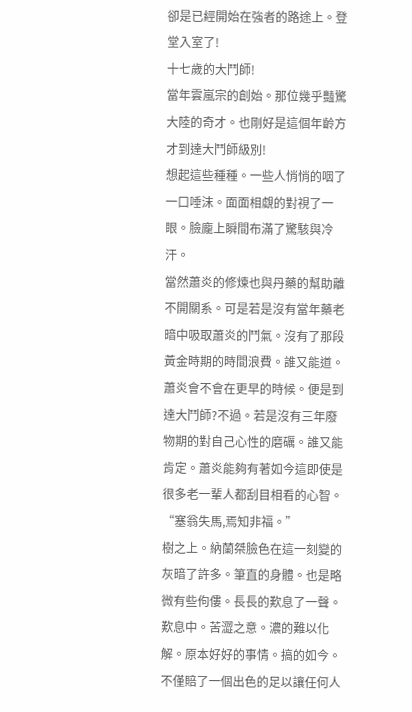卻是已經開始在強者的路途上。登堂入室了!
十七歲的大鬥師!
當年雲嵐宗的創始。那位幾乎豔驚大陸的奇才。也剛好是這個年齡方才到達大鬥師級別!
想起這些種種。一些人悄悄的咽了一口唾沫。面面相覷的對視了一眼。臉龐上瞬間布滿了驚駭與冷汗。
當然蕭炎的修煉也與丹藥的幫助離不開關系。可是若是沒有當年藥老暗中吸取蕭炎的鬥氣。沒有了那段黃金時期的時間浪費。誰又能道。蕭炎會不會在更早的時候。便是到達大鬥師?不過。若是沒有三年廢物期的對自己心性的磨礪。誰又能肯定。蕭炎能夠有著如今這即使是很多老一輩人都刮目相看的心智。
“塞翁失馬,焉知非福。”
樹之上。納蘭桀臉色在這一刻變的灰暗了許多。筆直的身體。也是略微有些佝僂。長長的歎息了一聲。歎息中。苦澀之意。濃的難以化解。原本好好的事情。搞的如今。不僅賠了一個出色的足以讓任何人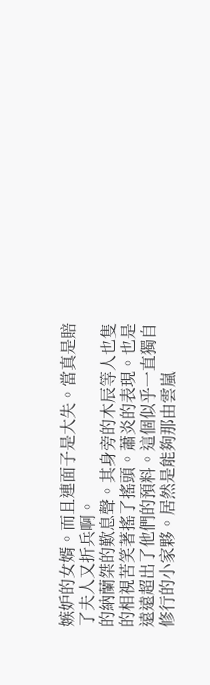嫉妒的女婿。而且連面子是大失。當真是賠了夫人又折兵啊。
的納蘭桀的歎息聲。其身旁的木辰等人也隻的相視苦笑著搖了搖頭。蕭炎的表現。也是遠遠超出了他們的預料。這個似乎一直獨自修行的小家夥。居然是能夠那由雲嵐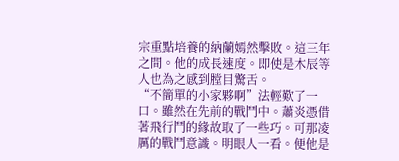宗重點培養的納蘭嫣然擊敗。這三年之間。他的成長速度。即使是木辰等人也為之感到膛目驚舌。
“不簡單的小家夥啊”法輕歎了一口。雖然在先前的戰鬥中。蕭炎憑借著飛行鬥的緣故取了一些巧。可那凌厲的戰鬥意識。明眼人一看。便他是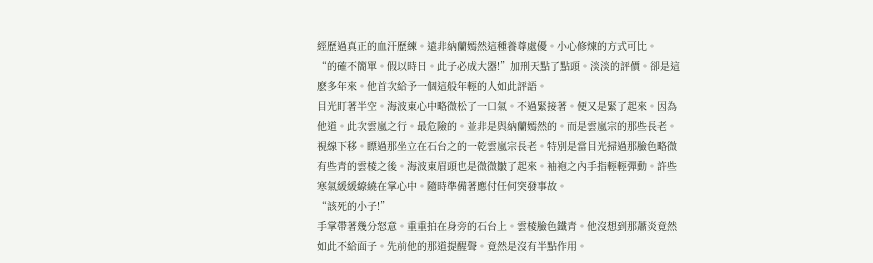經歷過真正的血汗歷練。遠非納蘭嫣然這種養尊處優。小心修煉的方式可比。
“的確不簡單。假以時日。此子必成大器!”加刑天點了點頭。淡淡的評價。卻是這麽多年來。他首次給予一個這般年輕的人如此評語。
目光盯著半空。海波東心中略微松了一口氣。不過緊接著。便又是緊了起來。因為他道。此次雲嵐之行。最危險的。並非是與納蘭嫣然的。而是雲嵐宗的那些長老。
視線下移。瞟過那坐立在石台之的一乾雲嵐宗長老。特別是當目光掃過那臉色略微有些青的雲棱之後。海波東眉頭也是微微皺了起來。袖袍之內手指輕輕彈動。許些寒氣緩緩繚繞在掌心中。隨時準備著應付任何突發事故。
“該死的小子!”
手掌帶著幾分怒意。重重拍在身旁的石台上。雲棱臉色鐵青。他沒想到那蕭炎竟然如此不給面子。先前他的那道提醒聲。竟然是沒有半點作用。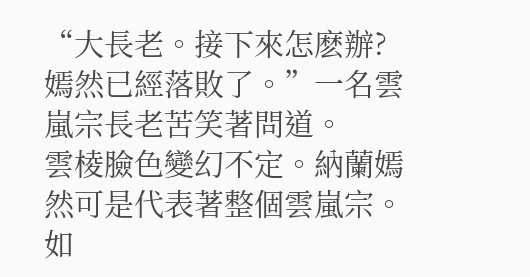“大長老。接下來怎麽辦?嫣然已經落敗了。”一名雲嵐宗長老苦笑著問道。
雲棱臉色變幻不定。納蘭嫣然可是代表著整個雲嵐宗。如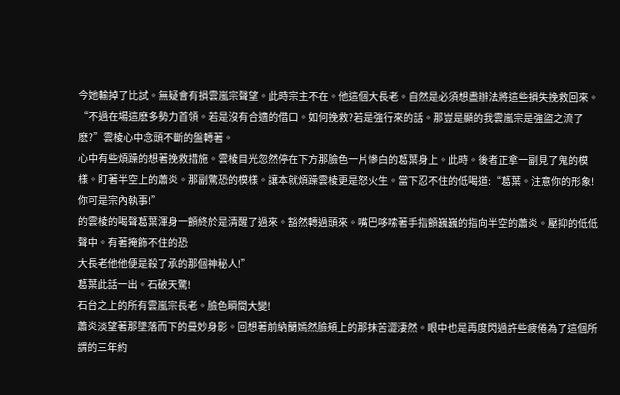今她輸掉了比試。無疑會有損雲嵐宗聲望。此時宗主不在。他這個大長老。自然是必須想盡辦法將這些損失挽救回來。
“不過在場這麽多勢力首領。若是沒有合適的借口。如何挽救?若是強行來的話。那豈是顯的我雲嵐宗是強盜之流了麽?”雲棱心中念頭不斷的盤轉著。
心中有些煩躁的想著挽救措施。雲棱目光忽然停在下方那臉色一片慘白的葛葉身上。此時。後者正拿一副見了鬼的模樣。盯著半空上的蕭炎。那副驚恐的模樣。讓本就煩躁雲棱更是怒火生。當下忍不住的低喝道:“葛葉。注意你的形象!你可是宗內執事!”
的雲棱的喝聲葛葉渾身一顫終於是清醒了過來。豁然轉過頭來。嘴巴哆嗦著手指顫巍巍的指向半空的蕭炎。壓抑的低低聲中。有著掩飾不住的恐
大長老他他便是殺了承的那個神秘人!”
葛葉此話一出。石破天驚!
石台之上的所有雲嵐宗長老。臉色瞬間大變!
蕭炎淡望著那墜落而下的曼妙身影。回想著前納蘭嫣然臉頰上的那抹苦澀淒然。眼中也是再度閃過許些疲倦為了這個所謂的三年約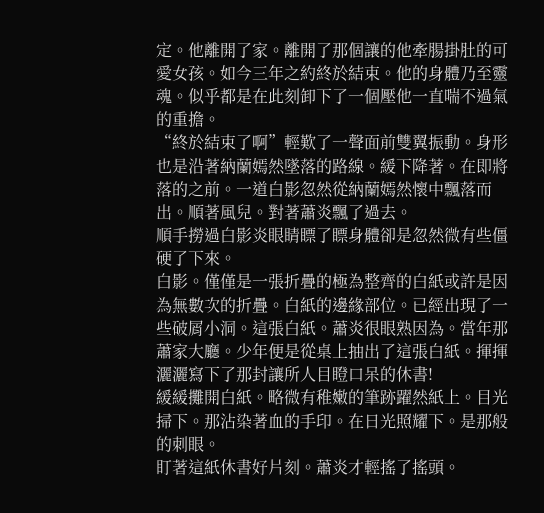定。他離開了家。離開了那個讓的他牽腸掛肚的可愛女孩。如今三年之約終於結束。他的身體乃至靈魂。似乎都是在此刻卸下了一個壓他一直喘不過氣的重擔。
“終於結束了啊”輕歎了一聲面前雙翼振動。身形也是沿著納蘭嫣然墜落的路線。緩下降著。在即將落的之前。一道白影忽然從納蘭嫣然懷中飄落而出。順著風兒。對著蕭炎飄了過去。
順手撈過白影炎眼睛瞟了瞟身體卻是忽然微有些僵硬了下來。
白影。僅僅是一張折疊的極為整齊的白紙或許是因為無數次的折疊。白紙的邊緣部位。已經出現了一些破屑小洞。這張白紙。蕭炎很眼熟因為。當年那蕭家大廳。少年便是從桌上抽出了這張白紙。揮揮灑灑寫下了那封讓所人目瞪口呆的休書!
緩緩攤開白紙。略微有稚嫩的筆跡躍然紙上。目光掃下。那沾染著血的手印。在日光照耀下。是那般的刺眼。
盯著這紙休書好片刻。蕭炎才輕搖了搖頭。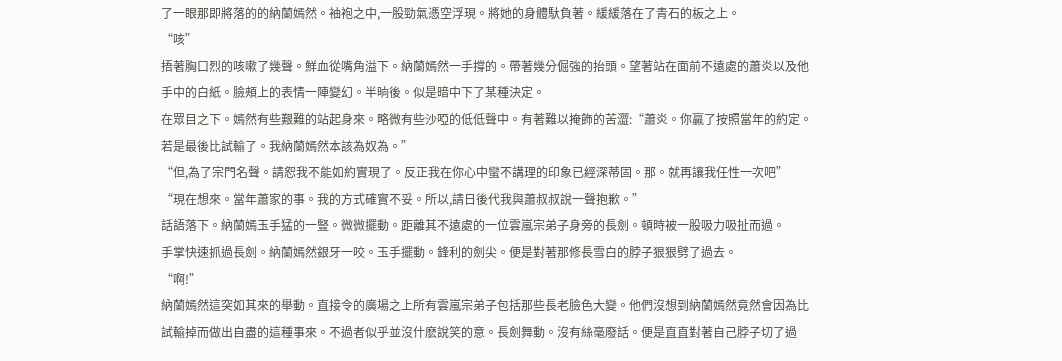了一眼那即將落的的納蘭嫣然。袖袍之中,一股勁氣憑空浮現。將她的身體馱負著。緩緩落在了青石的板之上。
“咳”
捂著胸口烈的咳嗽了幾聲。鮮血從嘴角溢下。納蘭嫣然一手撐的。帶著幾分倔強的抬頭。望著站在面前不遠處的蕭炎以及他手中的白紙。臉頰上的表情一陣變幻。半晌後。似是暗中下了某種決定。
在眾目之下。嫣然有些艱難的站起身來。略微有些沙啞的低低聲中。有著難以掩飾的苦澀:“蕭炎。你贏了按照當年的約定。若是最後比試輸了。我納蘭嫣然本該為奴為。”
“但,為了宗門名聲。請恕我不能如約實現了。反正我在你心中蠻不講理的印象已經深蒂固。那。就再讓我任性一次吧”
“現在想來。當年蕭家的事。我的方式確實不妥。所以,請日後代我與蕭叔叔說一聲抱歉。”
話語落下。納蘭嫣玉手猛的一豎。微微擺動。距離其不遠處的一位雲嵐宗弟子身旁的長劍。頓時被一股吸力吸扯而過。
手掌快速抓過長劍。納蘭嫣然銀牙一咬。玉手擺動。鋒利的劍尖。便是對著那修長雪白的脖子狠狠劈了過去。
“啊!”
納蘭嫣然這突如其來的舉動。直接令的廣場之上所有雲嵐宗弟子包括那些長老臉色大變。他們沒想到納蘭嫣然竟然會因為比試輸掉而做出自盡的這種事來。不過者似乎並沒什麽說笑的意。長劍舞動。沒有絲毫廢話。便是直直對著自己脖子切了過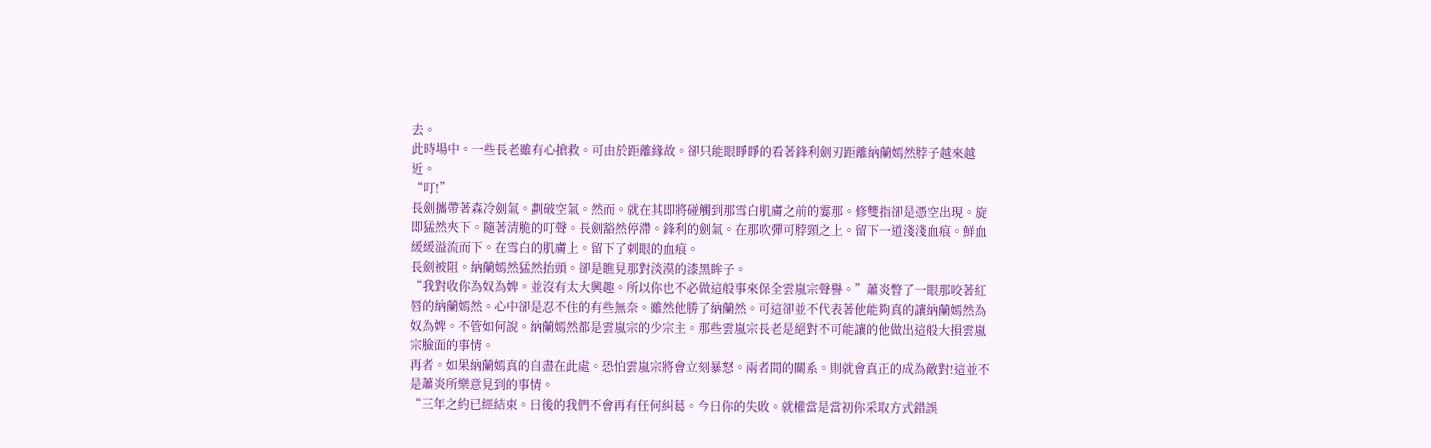去。
此時場中。一些長老雖有心搶救。可由於距離緣故。卻只能眼睜睜的看著鋒利劍刃距離納蘭嫣然脖子越來越近。
“叮!”
長劍攜帶著森冷劍氣。劃破空氣。然而。就在其即將碰觸到那雪白肌膚之前的霎那。修雙指卻是憑空出現。旋即猛然夾下。隨著清脆的叮聲。長劍豁然停滯。鋒利的劍氣。在那吹彈可脖頸之上。留下一道淺淺血痕。鮮血緩緩溢流而下。在雪白的肌膚上。留下了刺眼的血痕。
長劍被阻。納蘭嫣然猛然抬頭。卻是瞧見那對淡漠的漆黑眸子。
“我對收你為奴為婢。並沒有太大興趣。所以你也不必做這般事來保全雲嵐宗聲譽。”蕭炎瞥了一眼那咬著紅唇的納蘭嫣然。心中卻是忍不住的有些無奈。雖然他勝了納蘭然。可這卻並不代表著他能夠真的讓納蘭嫣然為奴為婢。不管如何說。納蘭嫣然都是雲嵐宗的少宗主。那些雲嵐宗長老是絕對不可能讓的他做出這般大損雲嵐宗臉面的事情。
再者。如果納蘭嫣真的自盡在此處。恐怕雲嵐宗將會立刻暴怒。兩者間的關系。則就會真正的成為敵對!這並不是蕭炎所樂意見到的事情。
“三年之約已經結束。日後的我們不會再有任何糾葛。今日你的失敗。就權當是當初你采取方式錯誤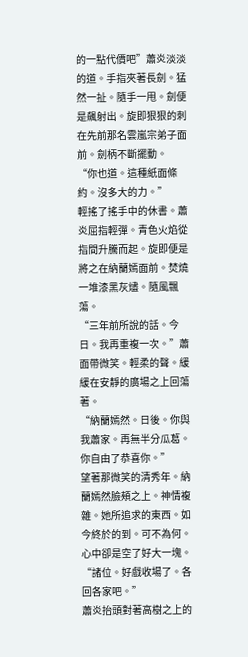的一點代價吧”蕭炎淡淡的道。手指夾著長劍。猛然一扯。隨手一甩。劍便是飆射出。旋即狠狠的刺在先前那名雲嵐宗弟子面前。劍柄不斷擺動。
“你也道。這種紙面條約。沒多大的力。”
輕搖了搖手中的休書。蕭炎屈指輕彈。青色火焰從指間升騰而起。旋即便是將之在納蘭嫣面前。焚燒一堆漆黑灰燼。隨風飄蕩。
“三年前所說的話。今日。我再重複一次。”蕭面帶微笑。輕柔的聲。緩緩在安靜的廣場之上回蕩著。
“納蘭嫣然。日後。你與我蕭家。再無半分瓜葛。你自由了恭喜你。”
望著那微笑的清秀年。納蘭嫣然臉頰之上。神情複雜。她所追求的東西。如今終於的到。可不為何。心中卻是空了好大一塊。
“諸位。好戲收場了。各回各家吧。”
蕭炎抬頭對著高樹之上的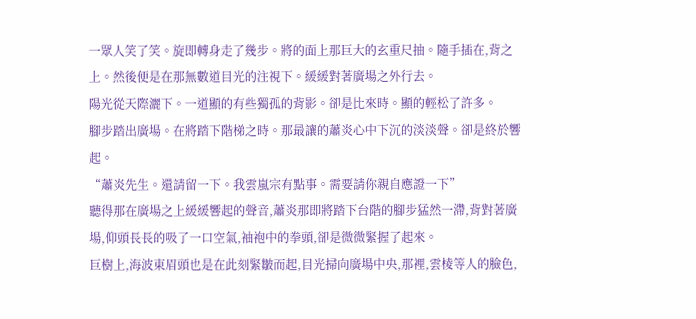一眾人笑了笑。旋即轉身走了幾步。將的面上那巨大的玄重尺抽。隨手插在,背之上。然後便是在那無數道目光的注視下。緩緩對著廣場之外行去。
陽光從天際灑下。一道顯的有些獨孤的背影。卻是比來時。顯的輕松了許多。
腳步踏出廣場。在將踏下階梯之時。那最讓的蕭炎心中下沉的淡淡聲。卻是終於響起。
“蕭炎先生。還請留一下。我雲嵐宗有點事。需要請你親自應證一下”
聽得那在廣場之上緩緩響起的聲音,蕭炎那即將踏下台階的腳步猛然一滯,背對著廣場,仰頭長長的吸了一口空氣,袖袍中的拳頭,卻是微微緊握了起來。
巨樹上,海波東眉頭也是在此刻緊皺而起,目光掃向廣場中央,那裡,雲棱等人的臉色,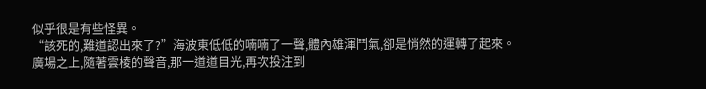似乎很是有些怪異。
“該死的,難道認出來了?”海波東低低的喃喃了一聲,體內雄渾鬥氣,卻是悄然的運轉了起來。
廣場之上,隨著雲棱的聲音,那一道道目光,再次投注到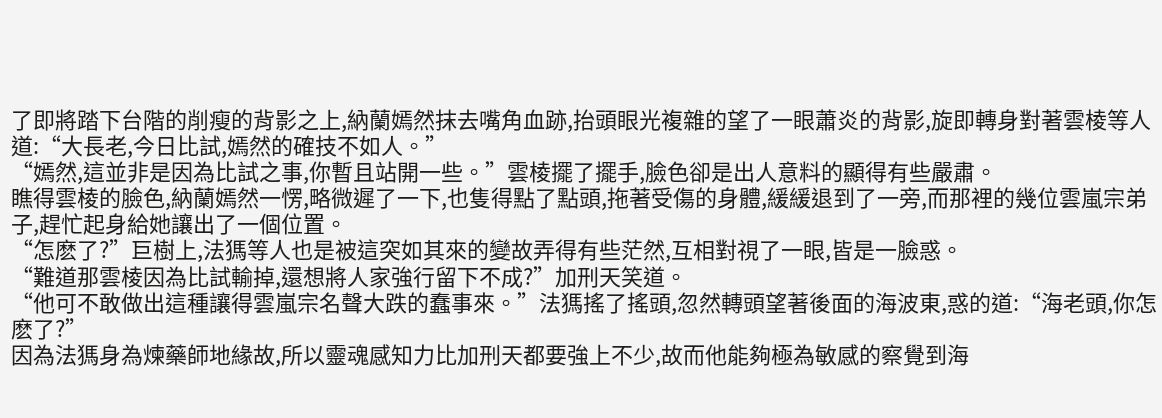了即將踏下台階的削瘦的背影之上,納蘭嫣然抹去嘴角血跡,抬頭眼光複雜的望了一眼蕭炎的背影,旋即轉身對著雲棱等人道:“大長老,今日比試,嫣然的確技不如人。”
“嫣然,這並非是因為比試之事,你暫且站開一些。”雲棱擺了擺手,臉色卻是出人意料的顯得有些嚴肅。
瞧得雲棱的臉色,納蘭嫣然一愣,略微遲了一下,也隻得點了點頭,拖著受傷的身體,緩緩退到了一旁,而那裡的幾位雲嵐宗弟子,趕忙起身給她讓出了一個位置。
“怎麽了?”巨樹上,法獁等人也是被這突如其來的變故弄得有些茫然,互相對視了一眼,皆是一臉惑。
“難道那雲棱因為比試輸掉,還想將人家強行留下不成?”加刑天笑道。
“他可不敢做出這種讓得雲嵐宗名聲大跌的蠢事來。”法獁搖了搖頭,忽然轉頭望著後面的海波東,惑的道:“海老頭,你怎麽了?”
因為法獁身為煉藥師地緣故,所以靈魂感知力比加刑天都要強上不少,故而他能夠極為敏感的察覺到海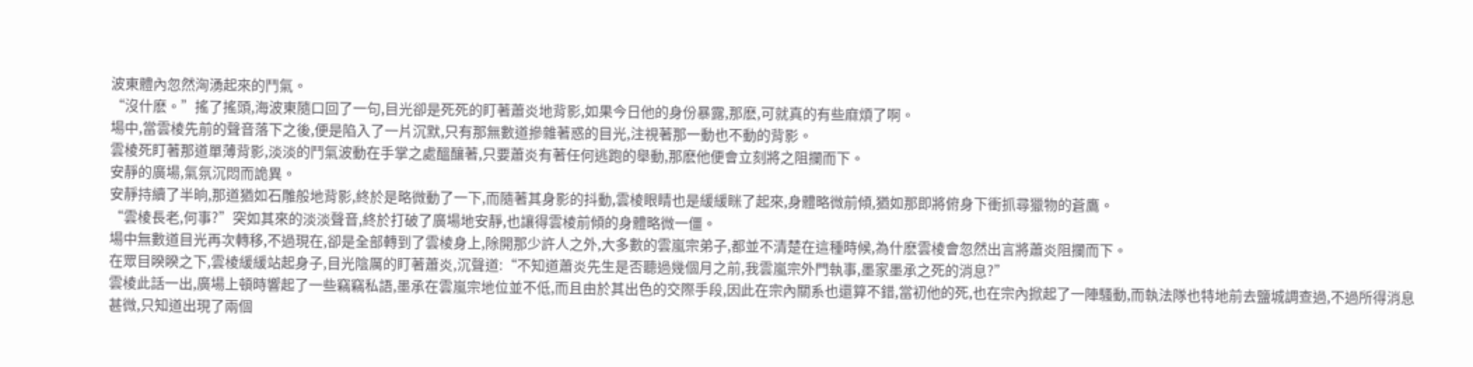波東體內忽然洶湧起來的鬥氣。
“沒什麽。”搖了搖頭,海波東隨口回了一句,目光卻是死死的盯著蕭炎地背影,如果今日他的身份暴露,那麽,可就真的有些麻煩了啊。
場中,當雲棱先前的聲音落下之後,便是陷入了一片沉默,只有那無數道摻雜著惑的目光,注視著那一動也不動的背影。
雲棱死盯著那道單薄背影,淡淡的鬥氣波動在手掌之處醞釀著,只要蕭炎有著任何逃跑的舉動,那麽他便會立刻將之阻攔而下。
安靜的廣場,氣氛沉悶而詭異。
安靜持續了半晌,那道猶如石雕般地背影,終於是略微動了一下,而隨著其身影的抖動,雲棱眼睛也是緩緩眯了起來,身體略微前傾,猶如那即將俯身下衝抓尋獵物的蒼鷹。
“雲棱長老,何事?”突如其來的淡淡聲音,終於打破了廣場地安靜,也讓得雲棱前傾的身體略微一僵。
場中無數道目光再次轉移,不過現在,卻是全部轉到了雲棱身上,除開那少許人之外,大多數的雲嵐宗弟子,都並不清楚在這種時候,為什麽雲棱會忽然出言將蕭炎阻攔而下。
在眾目睽睽之下,雲棱緩緩站起身子,目光陰厲的盯著蕭炎,沉聲道:“不知道蕭炎先生是否聽過幾個月之前,我雲嵐宗外門執事,墨家墨承之死的消息?”
雲棱此話一出,廣場上頓時響起了一些竊竊私語,墨承在雲嵐宗地位並不低,而且由於其出色的交際手段,因此在宗內關系也還算不錯,當初他的死,也在宗內掀起了一陣騷動,而執法隊也特地前去鹽城調查過,不過所得消息甚微,只知道出現了兩個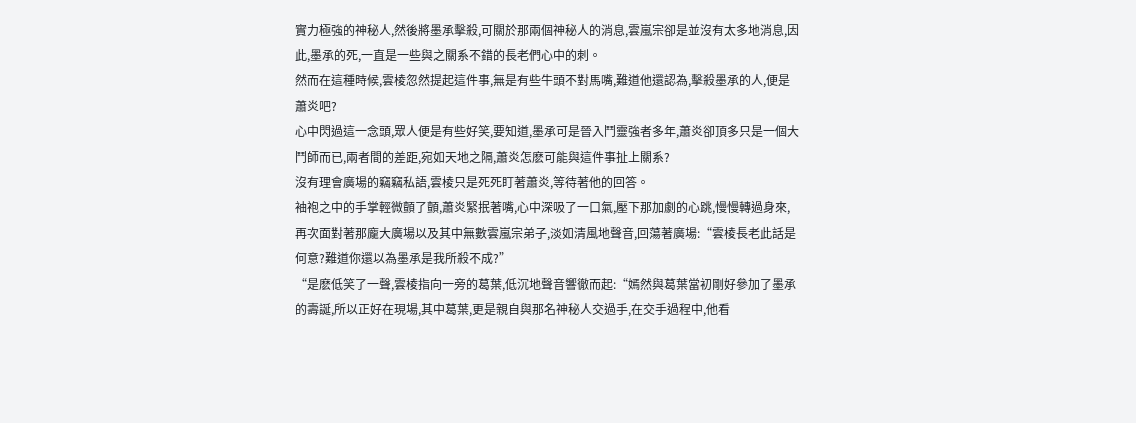實力極強的神秘人,然後將墨承擊殺,可關於那兩個神秘人的消息,雲嵐宗卻是並沒有太多地消息,因此,墨承的死,一直是一些與之關系不錯的長老們心中的刺。
然而在這種時候,雲棱忽然提起這件事,無是有些牛頭不對馬嘴,難道他還認為,擊殺墨承的人,便是蕭炎吧?
心中閃過這一念頭,眾人便是有些好笑,要知道,墨承可是晉入鬥靈強者多年,蕭炎卻頂多只是一個大鬥師而已,兩者間的差距,宛如天地之隔,蕭炎怎麽可能與這件事扯上關系?
沒有理會廣場的竊竊私語,雲棱只是死死盯著蕭炎,等待著他的回答。
袖袍之中的手掌輕微顫了顫,蕭炎緊抿著嘴,心中深吸了一口氣,壓下那加劇的心跳,慢慢轉過身來,再次面對著那龐大廣場以及其中無數雲嵐宗弟子,淡如清風地聲音,回蕩著廣場:“雲棱長老此話是何意?難道你還以為墨承是我所殺不成?”
“是麽低笑了一聲,雲棱指向一旁的葛葉,低沉地聲音響徹而起:“嫣然與葛葉當初剛好參加了墨承的壽誕,所以正好在現場,其中葛葉,更是親自與那名神秘人交過手,在交手過程中,他看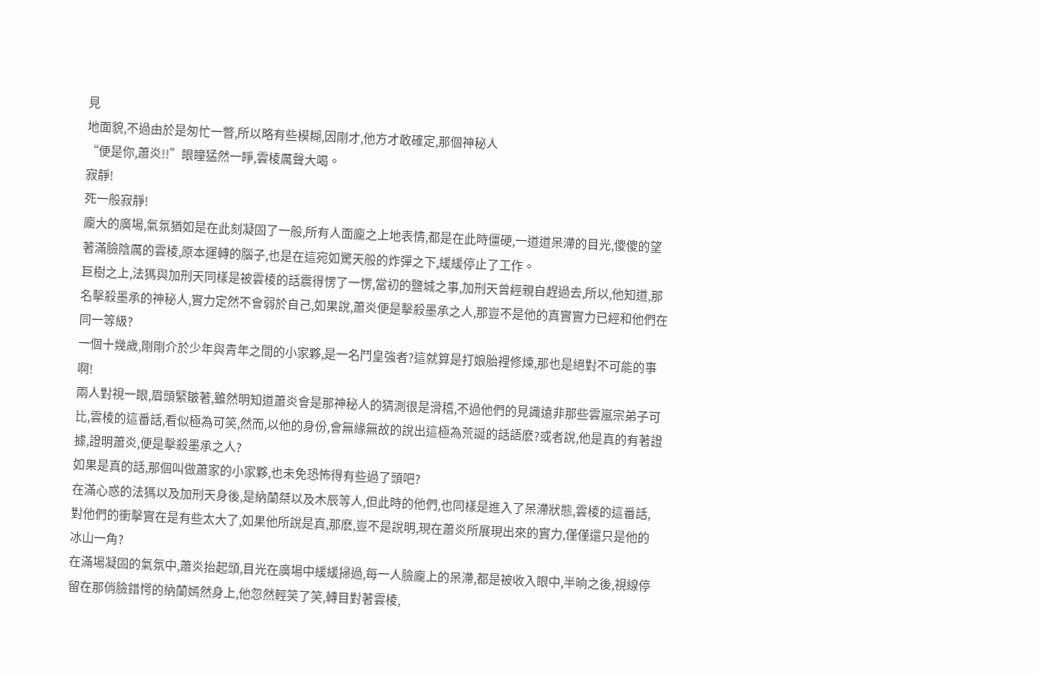見
地面貌,不過由於是匆忙一瞥,所以略有些模糊,因剛才,他方才敢確定,那個神秘人
“便是你,蕭炎!!”眼瞳猛然一睜,雲棱厲聲大喝。
寂靜!
死一般寂靜!
龐大的廣場,氣氛猶如是在此刻凝固了一般,所有人面龐之上地表情,都是在此時僵硬,一道道呆滯的目光,傻傻的望著滿臉陰厲的雲棱,原本運轉的腦子,也是在這宛如驚天般的炸彈之下,緩緩停止了工作。
巨樹之上,法獁與加刑天同樣是被雲棱的話震得愣了一愣,當初的鹽城之事,加刑天曾經親自趕過去,所以,他知道,那名擊殺墨承的神秘人,實力定然不會弱於自己,如果說,蕭炎便是擊殺墨承之人,那豈不是他的真實實力已經和他們在同一等級?
一個十幾歲,剛剛介於少年與青年之間的小家夥,是一名鬥皇強者?這就算是打娘胎裡修煉,那也是絕對不可能的事啊!
兩人對視一眼,眉頭緊皺著,雖然明知道蕭炎會是那神秘人的猜測很是滑稽,不過他們的見識遠非那些雲嵐宗弟子可比,雲棱的這番話,看似極為可笑,然而,以他的身份,會無緣無故的說出這極為荒誕的話語麽?或者說,他是真的有著證據,證明蕭炎,便是擊殺墨承之人?
如果是真的話,那個叫做蕭家的小家夥,也未免恐怖得有些過了頭吧?
在滿心惑的法獁以及加刑天身後,是納蘭桀以及木辰等人,但此時的他們,也同樣是進入了呆滯狀態,雲棱的這番話,對他們的衝擊實在是有些太大了,如果他所說是真,那麽,豈不是說明,現在蕭炎所展現出來的實力,僅僅還只是他的冰山一角?
在滿場凝固的氣氛中,蕭炎抬起頭,目光在廣場中緩緩掃過,每一人臉龐上的呆滯,都是被收入眼中,半晌之後,視線停留在那俏臉錯愕的納蘭嫣然身上,他忽然輕笑了笑,轉目對著雲棱,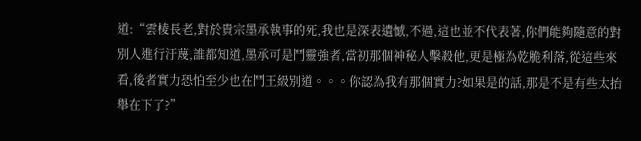道:“雲棱長老,對於貴宗墨承執事的死,我也是深表遺憾,不過,這也並不代表著,你們能夠隨意的對別人進行汙蔑,誰都知道,墨承可是鬥靈強者,當初那個神秘人擊殺他,更是極為乾脆利落,從這些來看,後者實力恐怕至少也在鬥王級別道。。。你認為我有那個實力?如果是的話,那是不是有些太抬舉在下了?”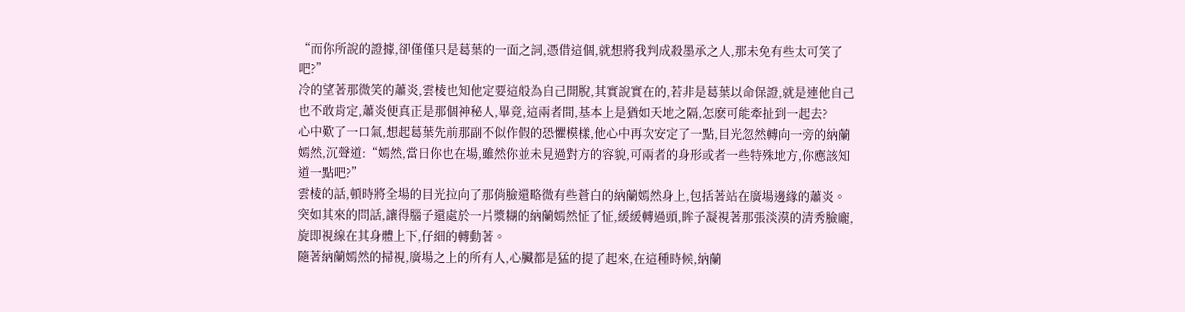“而你所說的證據,卻僅僅只是葛葉的一面之詞,憑借這個,就想將我判成殺墨承之人,那未免有些太可笑了吧?”
冷的望著那微笑的蕭炎,雲棱也知他定要這般為自己開脫,其實說實在的,若非是葛葉以命保證,就是連他自己也不敢肯定,蕭炎便真正是那個神秘人,畢竟,這兩者間,基本上是猶如天地之隔,怎麽可能牽扯到一起去?
心中歎了一口氣,想起葛葉先前那副不似作假的恐懼模樣,他心中再次安定了一點,目光忽然轉向一旁的納蘭嫣然,沉聲道:“嫣然,當日你也在場,雖然你並未見過對方的容貌,可兩者的身形或者一些特殊地方,你應該知道一點吧?”
雲棱的話,頓時將全場的目光拉向了那俏臉還略微有些蒼白的納蘭嫣然身上,包括著站在廣場邊緣的蕭炎。
突如其來的問話,讓得腦子還處於一片漿糊的納蘭嫣然怔了怔,緩緩轉過頭,眸子凝視著那張淡漠的清秀臉龐,旋即視線在其身體上下,仔細的轉動著。
隨著納蘭嫣然的掃視,廣場之上的所有人,心臟都是猛的提了起來,在這種時候,納蘭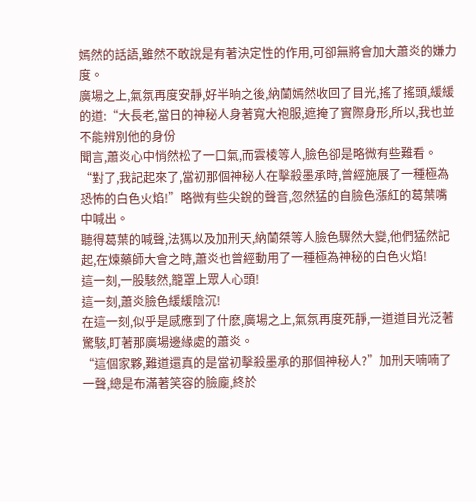嫣然的話語,雖然不敢說是有著決定性的作用,可卻無將會加大蕭炎的嫌力度。
廣場之上,氣氛再度安靜,好半晌之後,納蘭嫣然收回了目光,搖了搖頭,緩緩的道:“大長老,當日的神秘人身著寬大袍服,遮掩了實際身形,所以,我也並不能辨別他的身份
聞言,蕭炎心中悄然松了一口氣,而雲棱等人,臉色卻是略微有些難看。
“對了,我記起來了,當初那個神秘人在擊殺墨承時,曾經施展了一種極為恐怖的白色火焰!”略微有些尖銳的聲音,忽然猛的自臉色漲紅的葛葉嘴中喊出。
聽得葛葉的喊聲,法獁以及加刑天,納蘭桀等人臉色驟然大變,他們猛然記起,在煉藥師大會之時,蕭炎也曾經動用了一種極為神秘的白色火焰!
這一刻,一股駭然,籠罩上眾人心頭!
這一刻,蕭炎臉色緩緩陰沉!
在這一刻,似乎是感應到了什麽,廣場之上,氣氛再度死靜,一道道目光泛著驚駭,盯著那廣場邊緣處的蕭炎。
“這個家夥,難道還真的是當初擊殺墨承的那個神秘人?”加刑天喃喃了一聲,總是布滿著笑容的臉龐,終於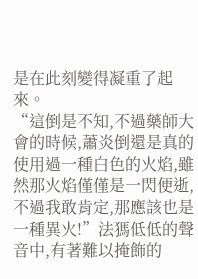是在此刻變得凝重了起來。
“這倒是不知,不過藥師大會的時候,蕭炎倒還是真的使用過一種白色的火焰,雖然那火焰僅僅是一閃便逝,不過我敢肯定,那應該也是一種異火!”法獁低低的聲音中,有著難以掩飾的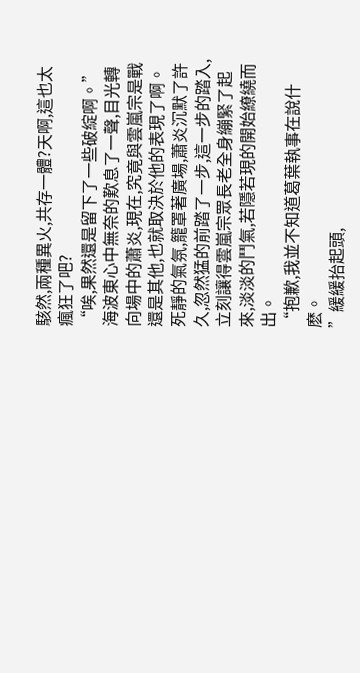駭然,兩種異火,共存一體?天啊,這也太瘋狂了吧?
“唉,果然還是留下了一些破綻啊。”海波東心中無奈的歎息了一聲,目光轉向場中的蕭炎,現在,究竟與雲嵐宗是戰還是其他,也就取決於他的表現了啊。
死靜的氣氛,籠罩著廣場,蕭炎沉默了許久,忽然猛的前踏了一步,這一步的踏入,立刻讓得雲嵐宗眾長老全身繃緊了起來,淡淡的鬥氣,若隱若現的開始繚繞而出。
“抱歉,我並不知道葛葉執事在說什麽。
”緩緩抬起頭,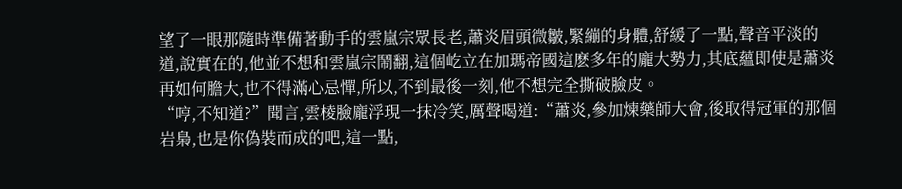望了一眼那隨時準備著動手的雲嵐宗眾長老,蕭炎眉頭微皺,緊繃的身體,舒緩了一點,聲音平淡的道,說實在的,他並不想和雲嵐宗鬧翻,這個屹立在加瑪帝國這麽多年的龐大勢力,其底蘊即使是蕭炎再如何膽大,也不得滿心忌憚,所以,不到最後一刻,他不想完全撕破臉皮。
“哼,不知道?”聞言,雲棱臉龐浮現一抹冷笑,厲聲喝道:“蕭炎,參加煉藥師大會,後取得冠軍的那個岩梟,也是你偽裝而成的吧,這一點,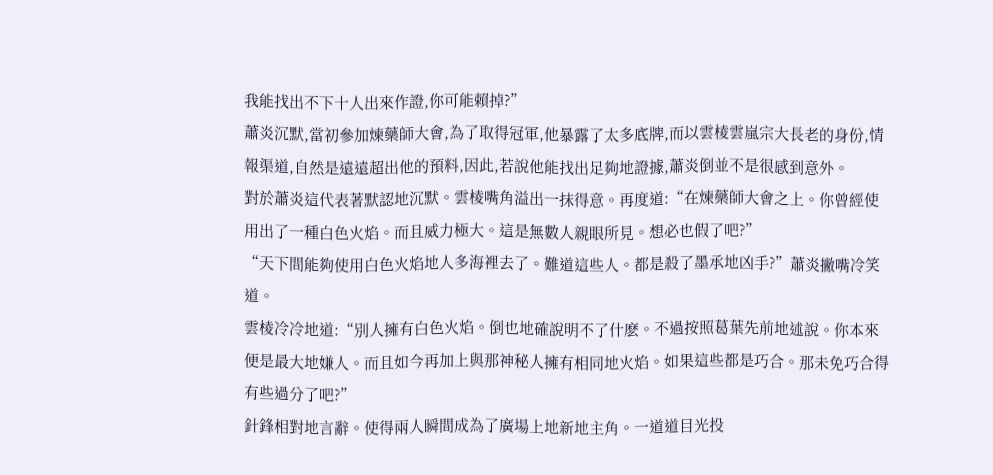我能找出不下十人出來作證,你可能賴掉?”
蕭炎沉默,當初參加煉藥師大會,為了取得冠軍,他暴露了太多底牌,而以雲棱雲嵐宗大長老的身份,情報渠道,自然是遠遠超出他的預料,因此,若說他能找出足夠地證據,蕭炎倒並不是很感到意外。
對於蕭炎這代表著默認地沉默。雲棱嘴角溢出一抹得意。再度道:“在煉藥師大會之上。你曾經使用出了一種白色火焰。而且威力極大。這是無數人親眼所見。想必也假了吧?”
“天下間能夠使用白色火焰地人多海裡去了。難道這些人。都是殺了墨承地凶手?”蕭炎撇嘴冷笑道。
雲棱冷冷地道:“別人擁有白色火焰。倒也地確說明不了什麽。不過按照葛葉先前地述說。你本來便是最大地嫌人。而且如今再加上與那神秘人擁有相同地火焰。如果這些都是巧合。那未免巧合得有些過分了吧?”
針鋒相對地言辭。使得兩人瞬間成為了廣場上地新地主角。一道道目光投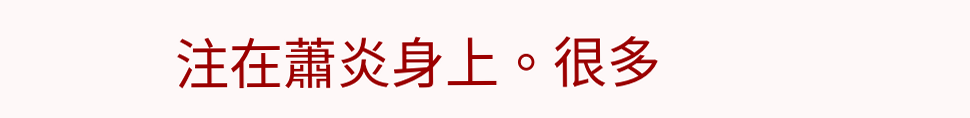注在蕭炎身上。很多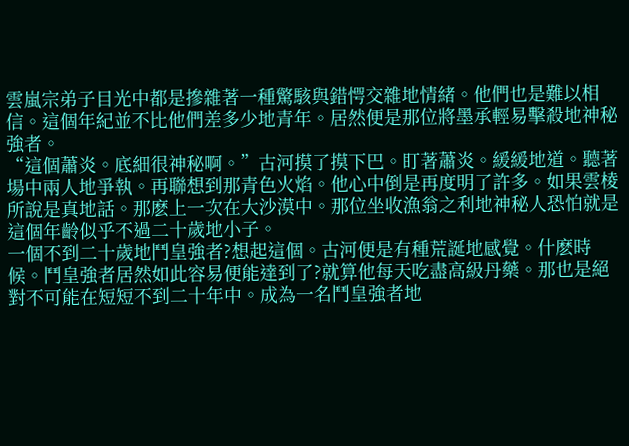雲嵐宗弟子目光中都是摻雜著一種驚駭與錯愕交雜地情緒。他們也是難以相信。這個年紀並不比他們差多少地青年。居然便是那位將墨承輕易擊殺地神秘強者。
“這個蕭炎。底細很神秘啊。”古河摸了摸下巴。盯著蕭炎。緩緩地道。聽著場中兩人地爭執。再聯想到那青色火焰。他心中倒是再度明了許多。如果雲棱所說是真地話。那麽上一次在大沙漠中。那位坐收漁翁之利地神秘人恐怕就是這個年齡似乎不過二十歲地小子。
一個不到二十歲地鬥皇強者?想起這個。古河便是有種荒誕地感覺。什麽時候。鬥皇強者居然如此容易便能達到了?就算他每天吃盡高級丹藥。那也是絕對不可能在短短不到二十年中。成為一名鬥皇強者地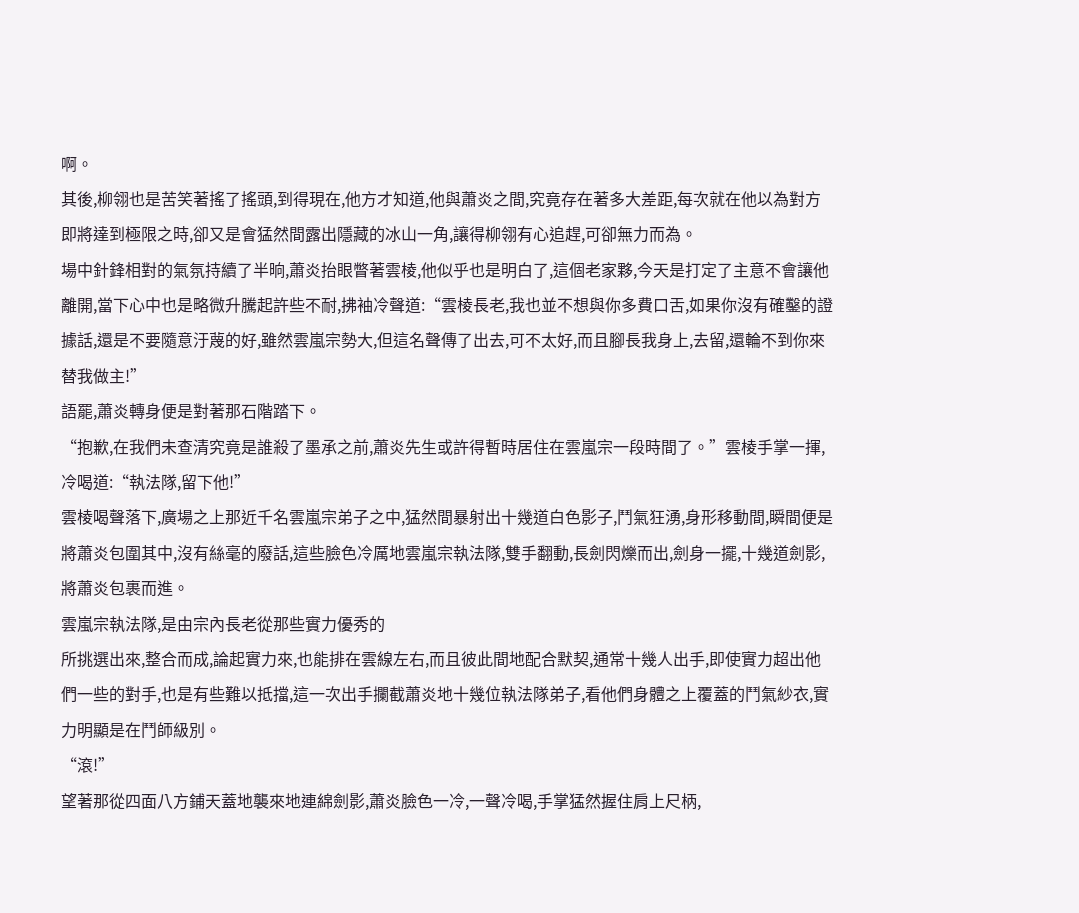啊。
其後,柳翎也是苦笑著搖了搖頭,到得現在,他方才知道,他與蕭炎之間,究竟存在著多大差距,每次就在他以為對方即將達到極限之時,卻又是會猛然間露出隱藏的冰山一角,讓得柳翎有心追趕,可卻無力而為。
場中針鋒相對的氣氛持續了半晌,蕭炎抬眼瞥著雲棱,他似乎也是明白了,這個老家夥,今天是打定了主意不會讓他離開,當下心中也是略微升騰起許些不耐,拂袖冷聲道:“雲棱長老,我也並不想與你多費口舌,如果你沒有確鑿的證據話,還是不要隨意汙蔑的好,雖然雲嵐宗勢大,但這名聲傳了出去,可不太好,而且腳長我身上,去留,還輪不到你來替我做主!”
語罷,蕭炎轉身便是對著那石階踏下。
“抱歉,在我們未查清究竟是誰殺了墨承之前,蕭炎先生或許得暫時居住在雲嵐宗一段時間了。”雲棱手掌一揮,冷喝道:“執法隊,留下他!”
雲棱喝聲落下,廣場之上那近千名雲嵐宗弟子之中,猛然間暴射出十幾道白色影子,鬥氣狂湧,身形移動間,瞬間便是將蕭炎包圍其中,沒有絲毫的廢話,這些臉色冷厲地雲嵐宗執法隊,雙手翻動,長劍閃爍而出,劍身一擺,十幾道劍影,將蕭炎包裹而進。
雲嵐宗執法隊,是由宗內長老從那些實力優秀的
所挑選出來,整合而成,論起實力來,也能排在雲線左右,而且彼此間地配合默契,通常十幾人出手,即使實力超出他們一些的對手,也是有些難以抵擋,這一次出手攔截蕭炎地十幾位執法隊弟子,看他們身體之上覆蓋的鬥氣紗衣,實力明顯是在鬥師級別。
“滾!”
望著那從四面八方鋪天蓋地襲來地連綿劍影,蕭炎臉色一冷,一聲冷喝,手掌猛然握住肩上尺柄,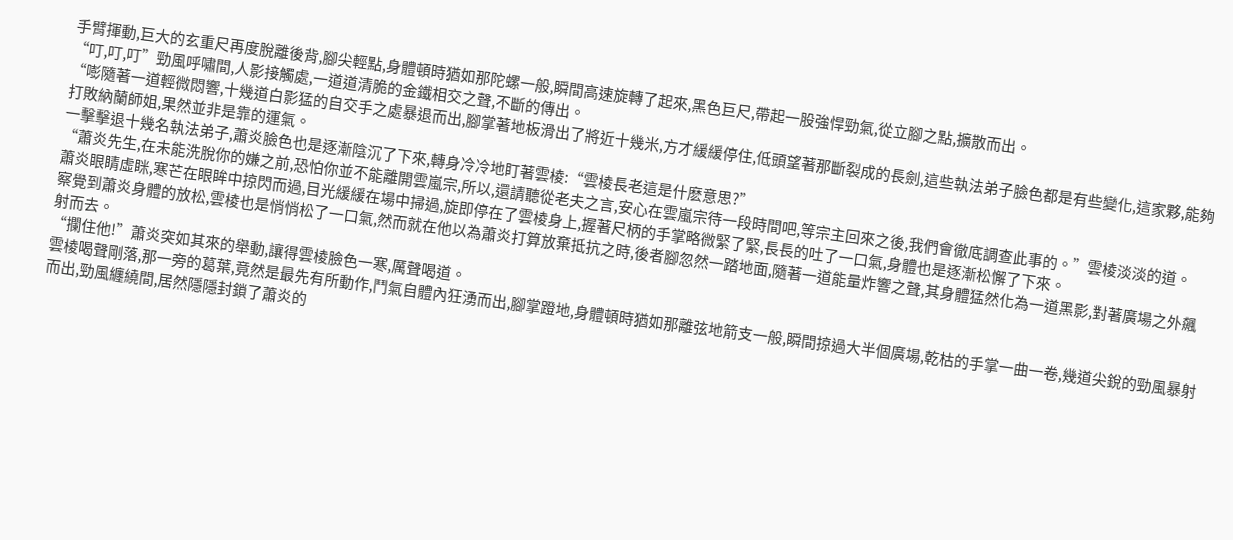手臂揮動,巨大的玄重尺再度脫離後背,腳尖輕點,身體頓時猶如那陀螺一般,瞬間高速旋轉了起來,黑色巨尺,帶起一股強悍勁氣,從立腳之點,擴散而出。
“叮,叮,叮”勁風呼嘯間,人影接觸處,一道道清脆的金鐵相交之聲,不斷的傳出。
“嘭隨著一道輕微悶響,十幾道白影猛的自交手之處暴退而出,腳掌著地板滑出了將近十幾米,方才緩緩停住,低頭望著那斷裂成的長劍,這些執法弟子臉色都是有些變化,這家夥,能夠打敗納蘭師姐,果然並非是靠的運氣。
一擊擊退十幾名執法弟子,蕭炎臉色也是逐漸陰沉了下來,轉身冷冷地盯著雲棱:“雲棱長老這是什麽意思?”
“蕭炎先生,在未能洗脫你的嫌之前,恐怕你並不能離開雲嵐宗,所以,還請聽從老夫之言,安心在雲嵐宗待一段時間吧,等宗主回來之後,我們會徹底調查此事的。”雲棱淡淡的道。
蕭炎眼睛虛眯,寒芒在眼眸中掠閃而過,目光緩緩在場中掃過,旋即停在了雲棱身上,握著尺柄的手掌略微緊了緊,長長的吐了一口氣,身體也是逐漸松懈了下來。
察覺到蕭炎身體的放松,雲棱也是悄悄松了一口氣,然而就在他以為蕭炎打算放棄抵抗之時,後者腳忽然一踏地面,隨著一道能量炸響之聲,其身體猛然化為一道黑影,對著廣場之外飆射而去。
“攔住他!”蕭炎突如其來的舉動,讓得雲棱臉色一寒,厲聲喝道。
雲棱喝聲剛落,那一旁的葛葉,竟然是最先有所動作,鬥氣自體內狂湧而出,腳掌蹬地,身體頓時猶如那離弦地箭支一般,瞬間掠過大半個廣場,乾枯的手掌一曲一卷,幾道尖銳的勁風暴射而出,勁風纏繞間,居然隱隱封鎖了蕭炎的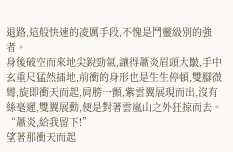退路,這般快速的凌厲手段,不愧是鬥靈級別的強者。
身後破空而來地尖銳勁氣,讓得蕭炎眉頭大皺,手中玄重尺猛然插地,前衝的身形也是生生停頓,雙腳微彎,旋即衝天而起,肩膀一顫,紫雲翼展現而出,沒有絲毫遲,雙翼展動,便是對著雲嵐山之外狂掠而去。
“蕭炎,給我留下!”
望著那衝天而起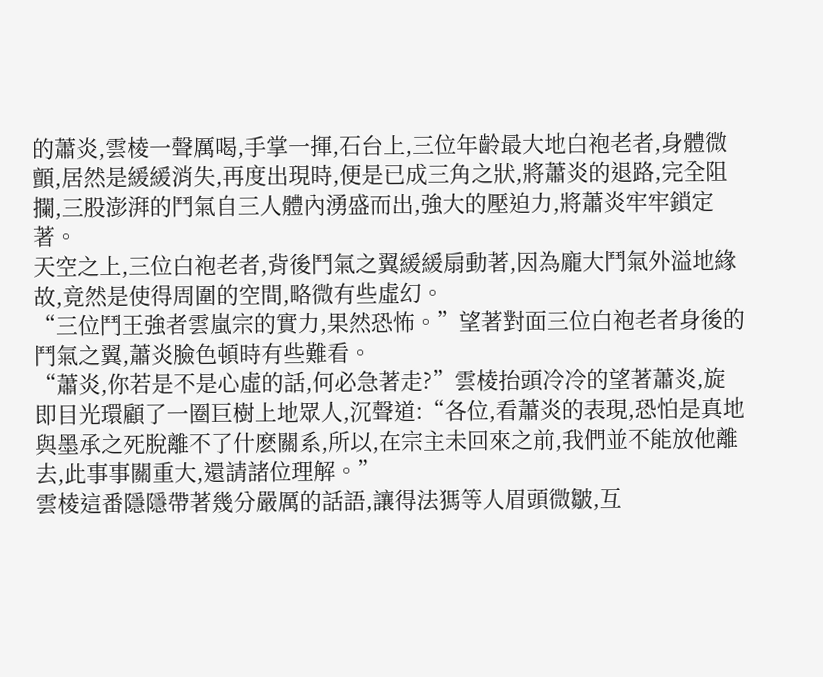的蕭炎,雲棱一聲厲喝,手掌一揮,石台上,三位年齡最大地白袍老者,身體微顫,居然是緩緩消失,再度出現時,便是已成三角之狀,將蕭炎的退路,完全阻攔,三股澎湃的鬥氣自三人體內湧盛而出,強大的壓迫力,將蕭炎牢牢鎖定著。
天空之上,三位白袍老者,背後鬥氣之翼緩緩扇動著,因為龐大鬥氣外溢地緣故,竟然是使得周圍的空間,略微有些虛幻。
“三位鬥王強者雲嵐宗的實力,果然恐怖。”望著對面三位白袍老者身後的鬥氣之翼,蕭炎臉色頓時有些難看。
“蕭炎,你若是不是心虛的話,何必急著走?”雲棱抬頭冷冷的望著蕭炎,旋即目光環顧了一圈巨樹上地眾人,沉聲道:“各位,看蕭炎的表現,恐怕是真地與墨承之死脫離不了什麽關系,所以,在宗主未回來之前,我們並不能放他離去,此事事關重大,還請諸位理解。”
雲棱這番隱隱帶著幾分嚴厲的話語,讓得法獁等人眉頭微皺,互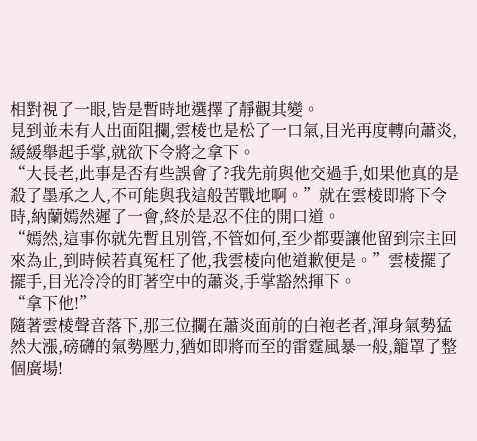相對視了一眼,皆是暫時地選擇了靜觀其變。
見到並未有人出面阻攔,雲棱也是松了一口氣,目光再度轉向蕭炎,緩緩舉起手掌,就欲下令將之拿下。
“大長老,此事是否有些誤會了?我先前與他交過手,如果他真的是殺了墨承之人,不可能與我這般苦戰地啊。”就在雲棱即將下令時,納蘭嫣然遲了一會,終於是忍不住的開口道。
“嫣然,這事你就先暫且別管,不管如何,至少都要讓他留到宗主回來為止,到時候若真冤枉了他,我雲棱向他道歉便是。”雲棱擺了擺手,目光冷冷的盯著空中的蕭炎,手掌豁然揮下。
“拿下他!”
隨著雲棱聲音落下,那三位攔在蕭炎面前的白袍老者,渾身氣勢猛然大漲,磅礴的氣勢壓力,猶如即將而至的雷霆風暴一般,籠罩了整個廣場!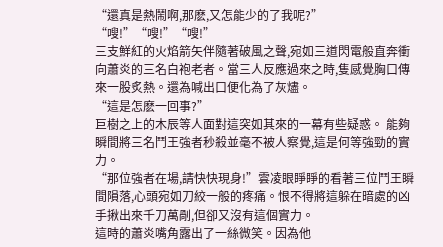“還真是熱鬧啊,那麽,又怎能少的了我呢?”
“嗖!”“嗖!”“嗖!”
三支鮮紅的火焰箭矢伴隨著破風之聲,宛如三道閃電般直奔衝向蕭炎的三名白袍老者。當三人反應過來之時,隻感覺胸口傳來一股炙熱。還為喊出口便化為了灰燼。
“這是怎麽一回事?”
巨樹之上的木辰等人面對這突如其來的一幕有些疑惑。 能夠瞬間將三名鬥王強者秒殺並毫不被人察覺,這是何等強勁的實力。
“那位強者在場,請快快現身!”雲凌眼睜睜的看著三位鬥王瞬間隕落,心頭宛如刀絞一般的疼痛。恨不得將這躲在暗處的凶手揪出來千刀萬剮,但卻又沒有這個實力。
這時的蕭炎嘴角露出了一絲微笑。因為他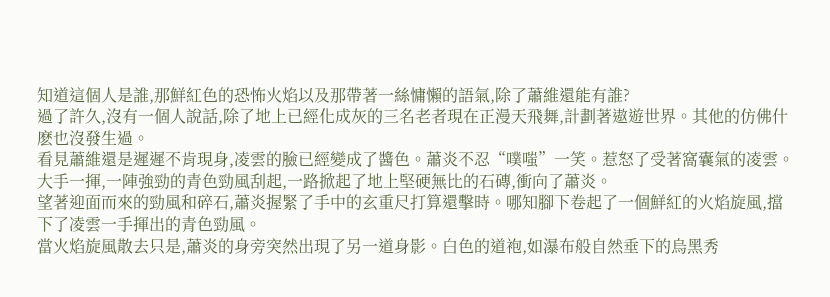知道這個人是誰,那鮮紅色的恐怖火焰以及那帶著一絲慵懶的語氣,除了蕭維還能有誰?
過了許久,沒有一個人說話,除了地上已經化成灰的三名老者現在正漫天飛舞,計劃著遨遊世界。其他的仿佛什麽也沒發生過。
看見蕭維還是遲遲不肯現身,凌雲的臉已經變成了醬色。蕭炎不忍“噗嗤”一笑。惹怒了受著窩囊氣的凌雲。
大手一揮,一陣強勁的青色勁風刮起,一路掀起了地上堅硬無比的石磚,衝向了蕭炎。
望著迎面而來的勁風和碎石,蕭炎握緊了手中的玄重尺打算還擊時。哪知腳下卷起了一個鮮紅的火焰旋風,擋下了凌雲一手揮出的青色勁風。
當火焰旋風散去只是,蕭炎的身旁突然出現了另一道身影。白色的道袍,如瀑布般自然垂下的烏黑秀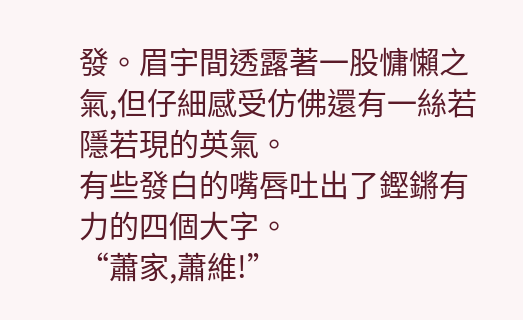發。眉宇間透露著一股慵懶之氣,但仔細感受仿佛還有一絲若隱若現的英氣。
有些發白的嘴唇吐出了鏗鏘有力的四個大字。
“蕭家,蕭維!”